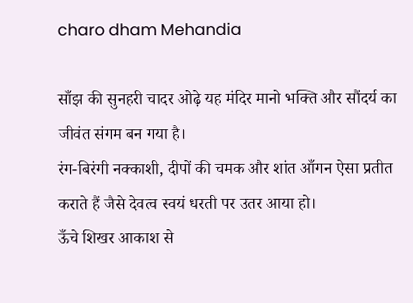charo dham Mehandia

साँझ की सुनहरी चादर ओढ़े यह मंदिर मानो भक्ति और सौंदर्य का जीवंत संगम बन गया है।
रंग-बिरंगी नक्काशी, दीपों की चमक और शांत आँगन ऐसा प्रतीत कराते हैं जैसे देवत्व स्वयं धरती पर उतर आया हो।
ऊँचे शिखर आकाश से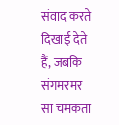संवाद करते दिखाई देते हैं, जबकि संगमरमर सा चमकता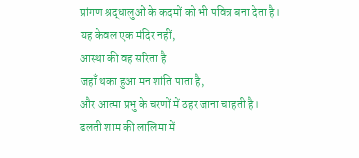प्रांगण श्रद्धालुओं के कदमों को भी पवित्र बना देता है।
यह केवल एक मंदिर नहीं,
आस्था की वह सरिता है
जहाँ थका हुआ मन शांति पाता है,
और आत्मा प्रभु के चरणों में ठहर जाना चाहती है।
ढलती शाम की लालिमा में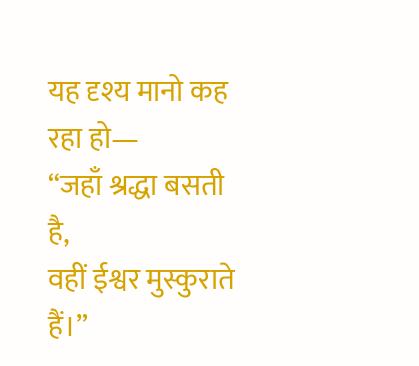यह दृश्य मानो कह रहा हो—
“जहाँ श्रद्धा बसती है,
वहीं ईश्वर मुस्कुराते हैं।”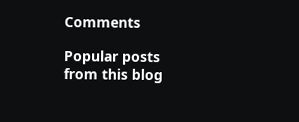Comments

Popular posts from this blog